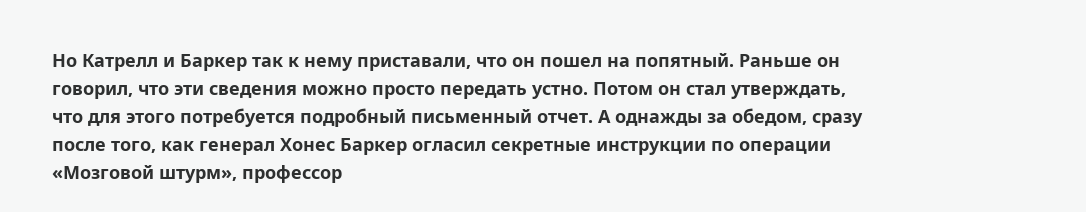Но Катрелл и Баркер так к нему приставали, что он пошел на попятный. Раньше он говорил, что эти сведения можно просто передать устно. Потом он стал утверждать, что для этого потребуется подробный письменный отчет. А однажды за обедом, сразу после того, как генерал Хонес Баркер огласил секретные инструкции по операции «Мозговой штурм», профессор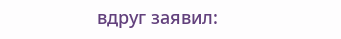вдруг заявил: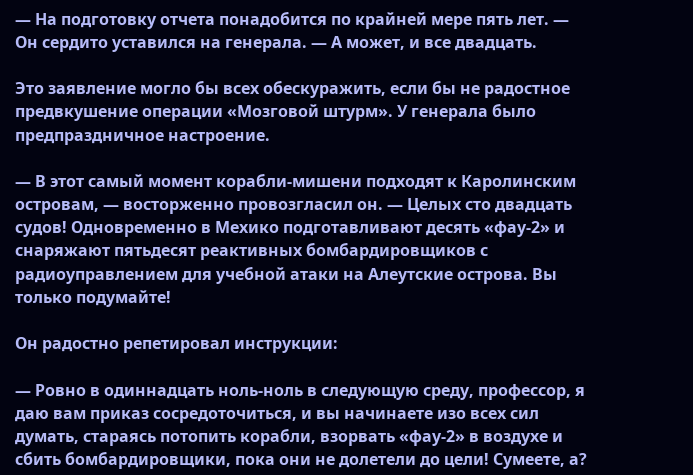— На подготовку отчета понадобится по крайней мере пять лет. — Он сердито уставился на генерала. — А может, и все двадцать.

Это заявление могло бы всех обескуражить, если бы не радостное предвкушение операции «Мозговой штурм». У генерала было предпраздничное настроение.

— В этот самый момент корабли-мишени подходят к Каролинским островам, — восторженно провозгласил он. — Целых сто двадцать судов! Одновременно в Мехико подготавливают десять «фау-2» и снаряжают пятьдесят реактивных бомбардировщиков с радиоуправлением для учебной атаки на Алеутские острова. Вы только подумайте!

Он радостно репетировал инструкции:

— Ровно в одиннадцать ноль-ноль в следующую среду, профессор, я даю вам приказ сосредоточиться, и вы начинаете изо всех сил думать, стараясь потопить корабли, взорвать «фау-2» в воздухе и сбить бомбардировщики, пока они не долетели до цели! Сумеете, а?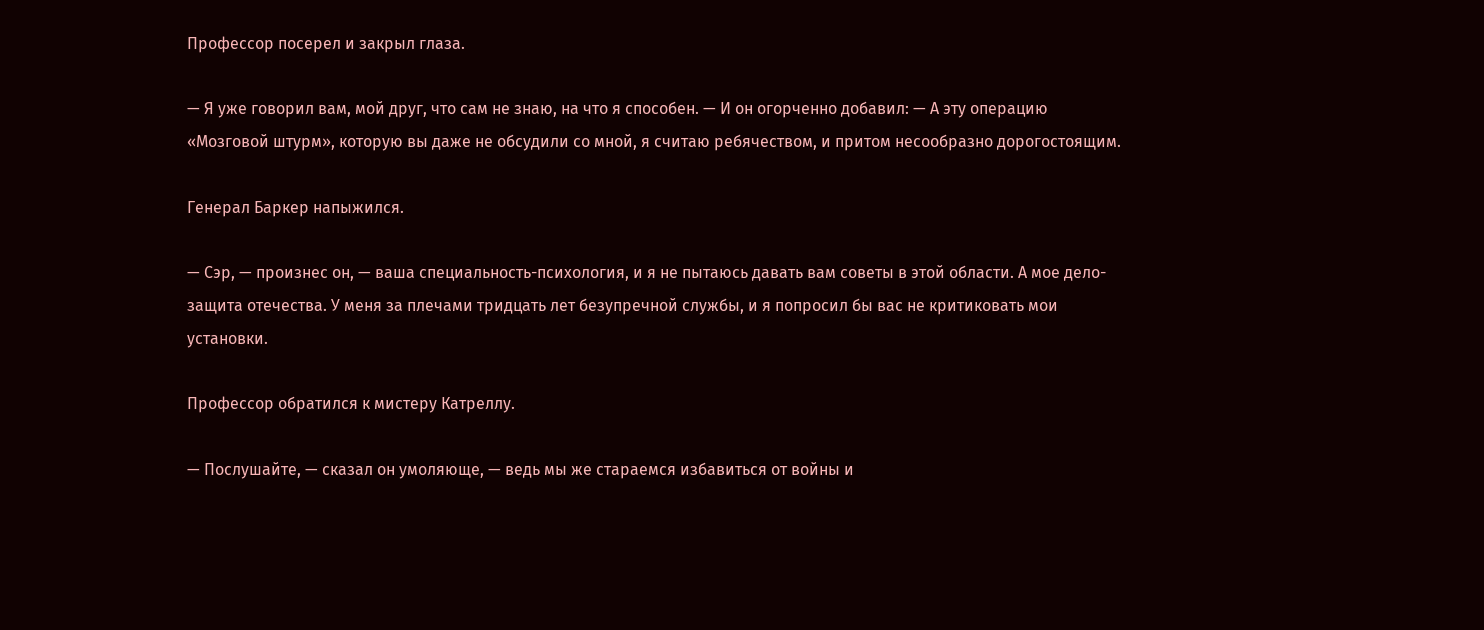Профессор посерел и закрыл глаза.

— Я уже говорил вам, мой друг, что сам не знаю, на что я способен. — И он огорченно добавил: — А эту операцию «Мозговой штурм», которую вы даже не обсудили со мной, я считаю ребячеством, и притом несообразно дорогостоящим.

Генерал Баркер напыжился.

— Сэр, — произнес он, — ваша специальность-психология, и я не пытаюсь давать вам советы в этой области. А мое дело-защита отечества. У меня за плечами тридцать лет безупречной службы, и я попросил бы вас не критиковать мои установки.

Профессор обратился к мистеру Катреллу.

— Послушайте, — сказал он умоляюще, — ведь мы же стараемся избавиться от войны и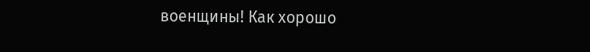военщины! Как хорошо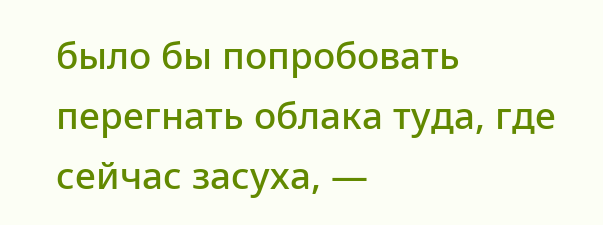было бы попробовать перегнать облака туда, где сейчас засуха, —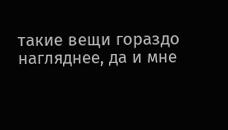такие вещи гораздо нагляднее, да и мне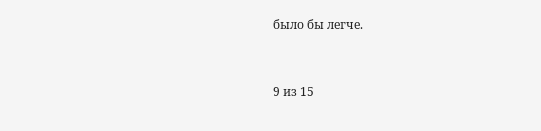было бы легче.



9 из 15